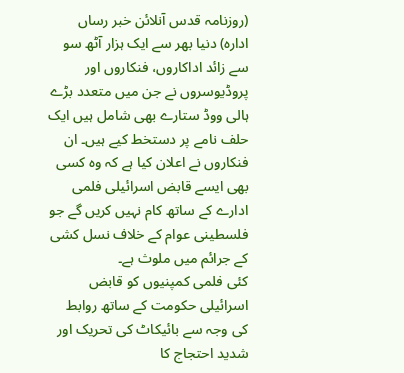(روزنامہ قدس آنلائن خبر رساں ادارہ) دنیا بھر سے ایک ہزار آٹھ سو سے زائد اداکاروں، فنکاروں اور پروڈیوسروں نے جن میں متعدد بڑے ہالی ووڈ ستارے بھی شامل ہیں ایک حلف نامے پر دستخط کیے ہیں۔ ان فنکاروں نے اعلان کیا ہے کہ وہ کسی بھی ایسے قابض اسرائیلی فلمی ادارے کے ساتھ کام نہیں کریں گے جو فلسطینی عوام کے خلاف نسل کشی کے جرائم میں ملوث ہے۔
کئی فلمی کمپنیوں کو قابض اسرائیلی حکومت کے ساتھ روابط کی وجہ سے بائیکاٹ کی تحریک اور شدید احتجاج کا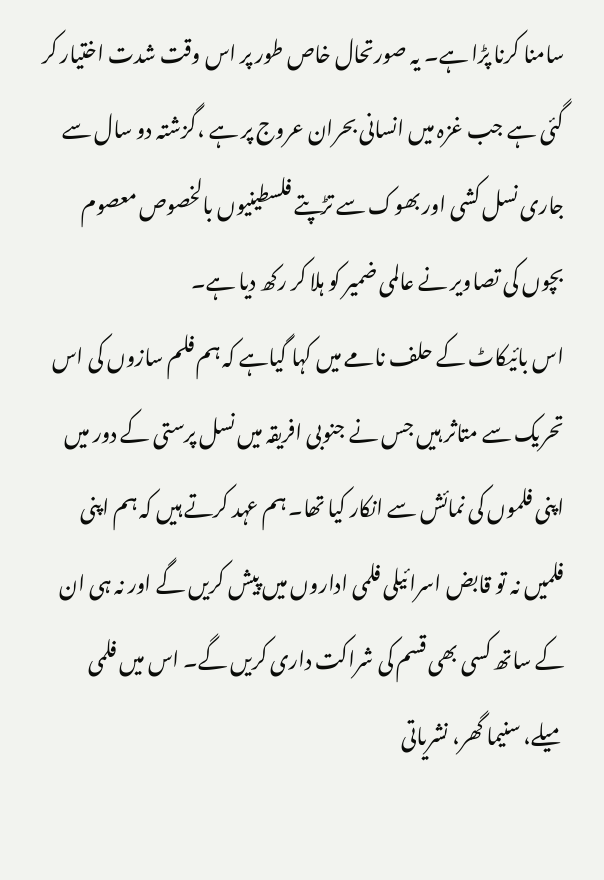سامنا کرنا پڑا ہے۔ یہ صورتحال خاص طور پر اس وقت شدت اختیار کر گئی ہے جب غزہ میں انسانی بحران عروج پر ہے ،گزشتہ دو سال سے جاری نسل کشی اور بھوک سے تڑپتے فلسطینیوں بالخصوص معصوم بچوں کی تصاویر نے عالمی ضمیر کو ہلا کر رکھ دیا ہے۔
اس بائیکاٹ کے حلف نامے میں کہا گیاہے کہ ہم فلم سازوں کی اس تحریک سے متاثر ہیں جس نے جنوبی افریقہ میں نسل پرستی کے دور میں اپنی فلموں کی نمائش سے انکار کیا تھا۔ ہم عہد کرتے ہیں کہ ہم اپنی فلمیں نہ تو قابض اسرائیلی فلمی اداروں میں پیش کریں گے اور نہ ہی ان کے ساتھ کسی بھی قسم کی شراکت داری کریں گے۔ اس میں فلمی میلے، سنیما گھر، نشریاتی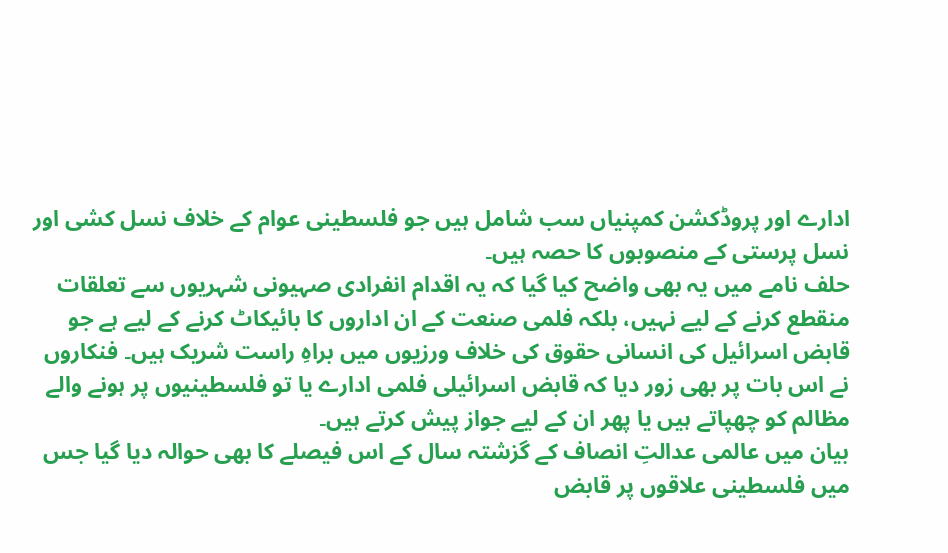ادارے اور پروڈکشن کمپنیاں سب شامل ہیں جو فلسطینی عوام کے خلاف نسل کشی اور نسل پرستی کے منصوبوں کا حصہ ہیں۔
حلف نامے میں یہ بھی واضح کیا گیا کہ یہ اقدام انفرادی صہیونی شہریوں سے تعلقات منقطع کرنے کے لیے نہیں، بلکہ فلمی صنعت کے ان اداروں کا بائیکاٹ کرنے کے لیے ہے جو قابض اسرائیل کی انسانی حقوق کی خلاف ورزیوں میں براہِ راست شریک ہیں۔ فنکاروں نے اس بات پر بھی زور دیا کہ قابض اسرائیلی فلمی ادارے یا تو فلسطینیوں پر ہونے والے مظالم کو چھپاتے ہیں یا پھر ان کے لیے جواز پیش کرتے ہیں۔
بیان میں عالمی عدالتِ انصاف کے گزشتہ سال کے اس فیصلے کا بھی حوالہ دیا گیا جس میں فلسطینی علاقوں پر قابض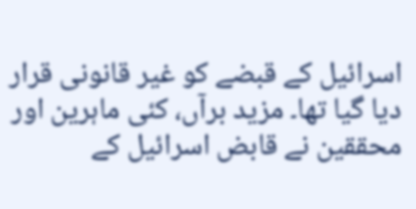اسرائیل کے قبضے کو غیر قانونی قرار دیا گیا تھا۔ مزید برآں، کئی ماہرین اور محققین نے قابض اسرائیل کے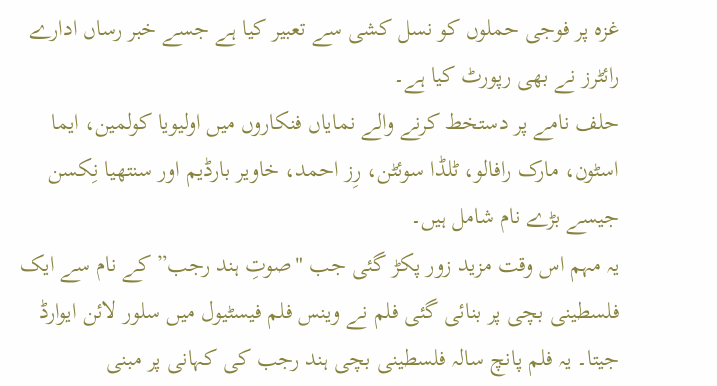غزہ پر فوجی حملوں کو نسل کشی سے تعبیر کیا ہے جسے خبر رساں ادارے رائٹرز نے بھی رپورٹ کیا ہے۔
حلف نامے پر دستخط کرنے والے نمایاں فنکاروں میں اولیویا کولمین، ایما اسٹون، مارک رافالو، ٹلڈا سوئٹن، رِز احمد، خاویر بارڈیم اور سنتھیا نِکسن جیسے بڑے نام شامل ہیں۔
یہ مہم اس وقت مزید زور پکڑ گئی جب "صوتِ ہند رجب” کے نام سے ایک فلسطینی بچی پر بنائی گئی فلم نے وینس فلم فیسٹیول میں سلور لائن ایوارڈ جیتا۔ یہ فلم پانچ سالہ فلسطینی بچی ہند رجب کی کہانی پر مبنی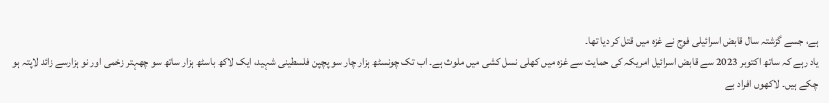ہے، جسے گزشتہ سال قابض اسرائیلی فوج نے غزہ میں قتل کر دیا تھا۔
یاد رہے کہ ساتھ اکتوبر 2023 سے قابض اسرائیل امریکہ کی حمایت سے غزہ میں کھلی نسل کشی میں ملوث ہے۔ اب تک چونسٹھ ہزار چار سو پچپن فلسطینی شہید، ایک لاکھ باسٹھ ہزار ساتھ سو چھہتر زخمی اور نو ہزارسے زائد لاپتہ ہو چکے ہیں۔ لاکھوں افراد بے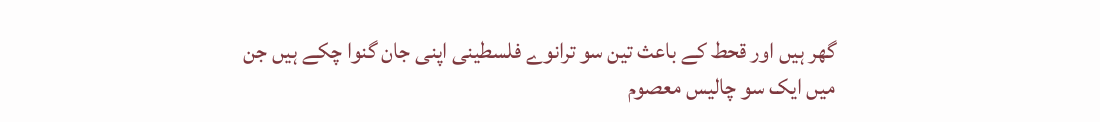گھر ہیں اور قحط کے باعث تین سو ترانوے فلسطینی اپنی جان گنوا چکے ہیں جن میں ایک سو چالیس معصوم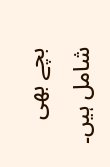بچے بھی شامل ہیں۔